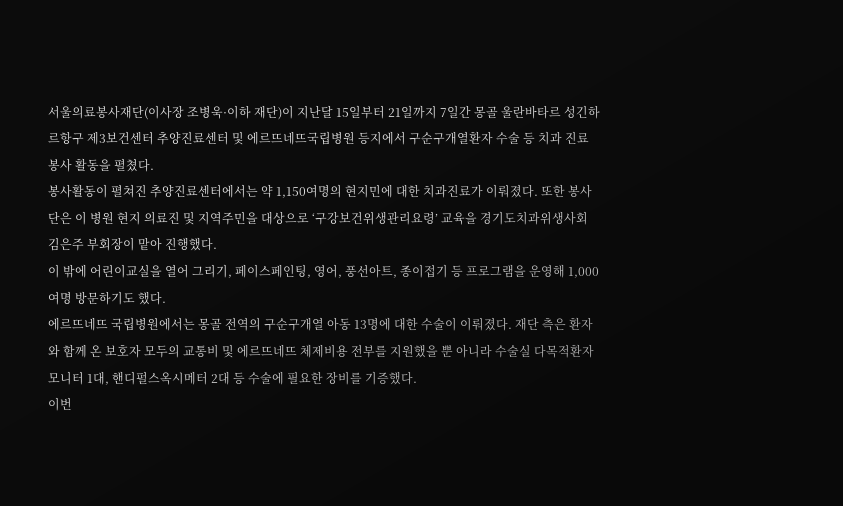서울의료봉사재단(이사장 조병욱·이하 재단)이 지난달 15일부터 21일까지 7일간 몽골 울란바타르 성긴하르항구 제3보건센터 추양진료센터 및 에르뜨네뜨국립병원 등지에서 구순구개열환자 수술 등 치과 진료봉사 활동을 펼쳤다.
봉사활동이 펼쳐진 추양진료센터에서는 약 1,150여명의 현지민에 대한 치과진료가 이뤄졌다. 또한 봉사단은 이 병원 현지 의료진 및 지역주민을 대상으로 ‘구강보건위생관리요령’ 교육을 경기도치과위생사회 김은주 부회장이 맡아 진행했다.
이 밖에 어린이교실을 열어 그리기, 페이스페인팅, 영어, 풍선아트, 종이접기 등 프로그램을 운영해 1,000여명 방문하기도 했다.
에르뜨네뜨 국립병원에서는 몽골 전역의 구순구개열 아동 13명에 대한 수술이 이뤄졌다. 재단 측은 환자와 함께 온 보호자 모두의 교통비 및 에르뜨네뜨 체제비용 전부를 지원했을 뿐 아니라 수술실 다목적환자모니터 1대, 핸디펄스옥시메터 2대 등 수술에 필요한 장비를 기증했다.
이번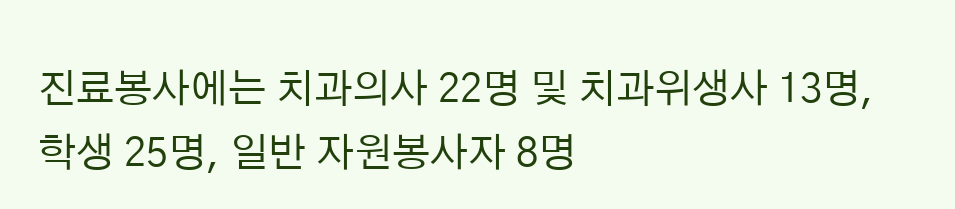진료봉사에는 치과의사 22명 및 치과위생사 13명, 학생 25명, 일반 자원봉사자 8명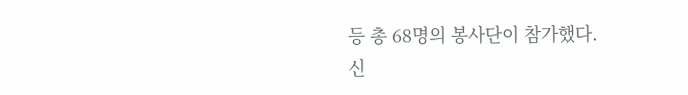등 총 68명의 봉사단이 참가했다.
신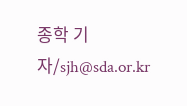종학 기자/sjh@sda.or.kr